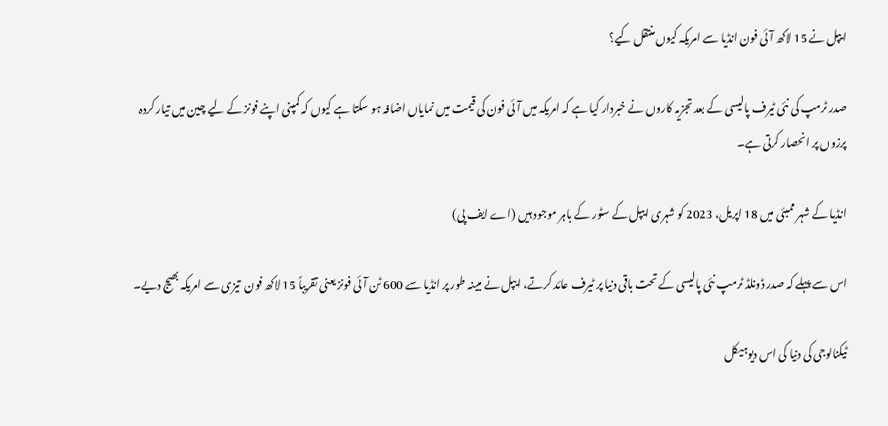ایپل نے 15 لاکھ آئی فون انڈیا سے امریکہ کیوں منتقل کیے؟

صدر ٹرمپ کی نئی ٹیرف پالیسی کے بعد تجزیہ کاروں نے خبردار کیا ہے کہ امریکہ میں آئی فون کی قیمت میں نمایاں اضافہ ہو سکتا ہے کیوں کہ کمپنی اپنے فونز کے لیے چین میں تیار کردہ پرزوں پر انحصار کرتی ہے۔

انڈیا کے شہر ممبئی میں 18 اپریل، 2023 کو شہری ایپل کے سٹور کے باہر موجود ہیں (اے ایف پی)

اس سے پہلے کہ صدر ڈونلڈ ٹرمپ نئی پالیسی کے تحت باقی دنیا پر ٹیرف عائد کرتے، ایپل نے مبینہ طور پر انڈیا سے 600 ٹن آئی فونز یعنی تقریباً 15 لاکھ فون  تیزی سے امریکہ بھیج دیے۔

ٹیکنالوجی کی دنیا کی اس دیوہیکل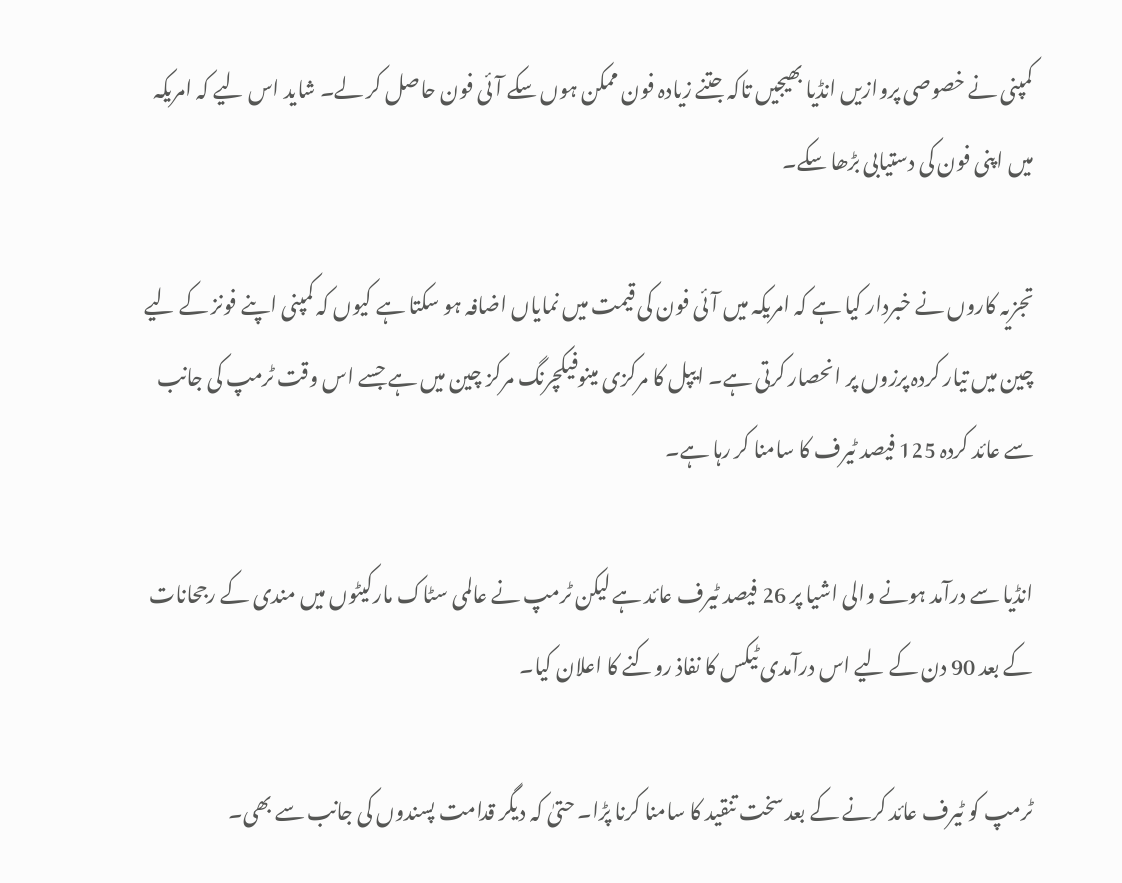کمپنی نے خصوصی پروازیں انڈیا بھیجیں تاکہ جتنے زیادہ فون ممکن ہوں سکے آئی فون حاصل کر لے۔ شاید اس لیے کہ امریکہ میں اپنی فون کی دستیابی بڑھا سکے۔

تجزیہ کاروں نے خبردار کیا ہے کہ امریکہ میں آئی فون کی قیمت میں نمایاں اضافہ ہو سکتا ہے کیوں کہ کمپنی اپنے فونز کے لیے چین میں تیار کردہ پرزوں پر انحصار کرتی ہے۔ ایپل کا مرکزی مینوفیکچرنگ مرکز چین میں ہے جسے اس وقت ٹرمپ کی جانب سے عائد کردہ 125 فیصد ٹیرف کا سامنا کر رہا ہے۔

انڈیا سے درآمد ہونے والی اشیا پر 26 فیصد ٹیرف عائد ہے لیکن ٹرمپ نے عالمی سٹاک مارکیٹوں میں مندی کے رجحانات کے بعد 90 دن کے لیے اس درآمدی ٹیکس کا نفاذ روکنے کا اعلان کیا۔

ٹرمپ کو ٹیرف عائد کرنے کے بعد سخت تنقید کا سامنا کرنا پڑا۔ حتیٰ کہ دیگر قدامت پسندوں کی جانب سے بھی۔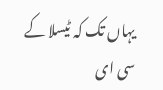یہاں تک کہ ٹیسلا کے سی ای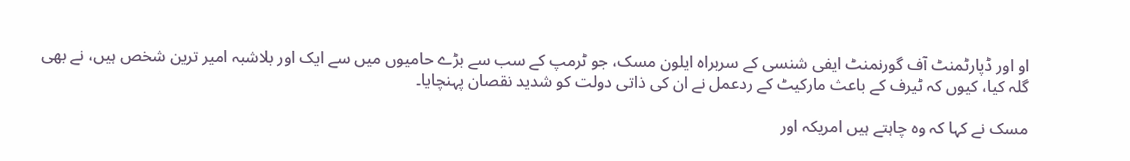او اور ڈپارٹمنٹ آف گورنمنٹ ایفی شنسی کے سربراہ ایلون مسک، جو ٹرمپ کے سب سے بڑے حامیوں میں سے ایک اور بلاشبہ امیر ترین شخص ہیں، نے بھی گلہ کیا، کیوں کہ ٹیرف کے باعث مارکیٹ کے ردعمل نے ان کی ذاتی دولت کو شدید نقصان پہنچایا۔

مسک نے کہا کہ وہ چاہتے ہیں امریکہ اور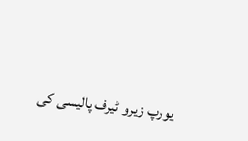یورپ زیرو ٹیرف پالیسی کی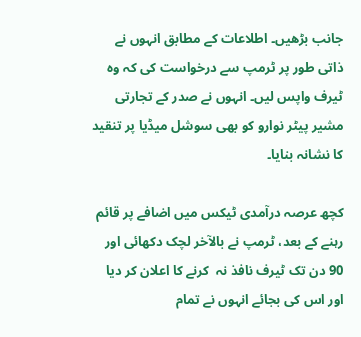جانب بڑھیں۔ اطلاعات کے مطابق انہوں نے ذاتی طور پر ٹرمپ سے درخواست کی کہ وہ ٹیرف واپس لیں۔ انہوں نے صدر کے تجارتی مشیر پیٹر نوارو کو بھی سوشل میڈیا پر تنقید کا نشانہ بنایا۔

کچھ عرصہ درآمدی ٹیکس میں اضافے پر قائم رہنے کے بعد، ٹرمپ نے بالآخر لچک دکھائی اور 90 دن تک ٹیرف نافذ نہ  کرنے کا اعلان کر دیا اور اس کی بجائے انہوں نے تمام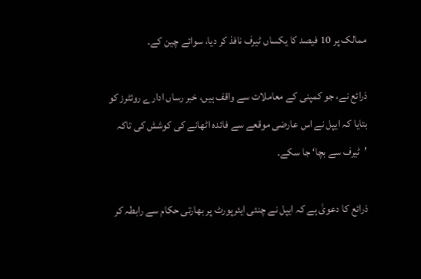ممالک پر 10 فیصد کا یکساں ٹیرف نافذ کر دیا، سوائے چین کے۔

ذرائع نے، جو کمپنی کے معاملات سے واقف ہیں، خبر رساں ادارے روئٹرز کو بتایا کہ ایپل نے اس عارضی موقعے سے فائدہ اٹھانے کی کوشش کی تاکہ ’ٹیرف سے بچا‘ جا سکے۔

ذرائع کا دعویٰ ہے کہ ایپل نے چنئی ایئرپورٹ پر بھارتی حکام سے رابطہ کر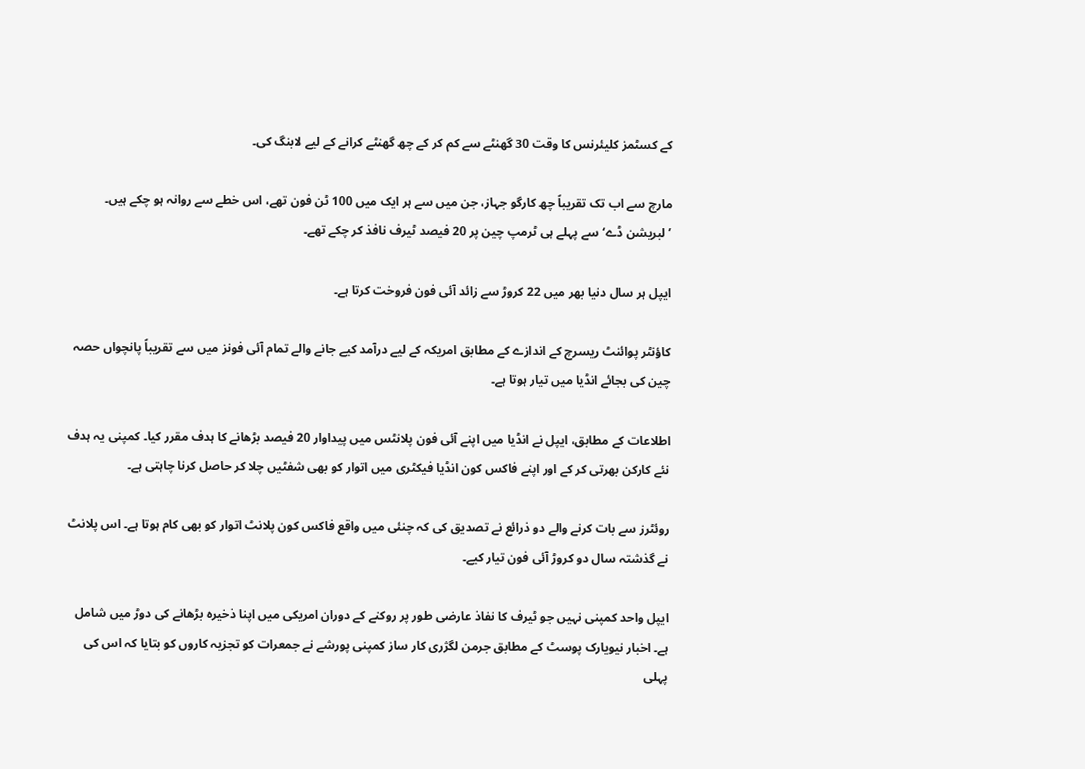کے کسٹمز کلیئرنس کا وقت 30 گھنٹے سے کم کر کے چھ گھنٹے کرانے کے لیے لابنگ کی۔

مارچ سے اب تک تقریباً چھ کارگو جہاز، جن میں سے ہر ایک میں 100 ٹن فون تھے، اس خطے سے روانہ ہو چکے ہیں۔ ’لبریشن ڈے‘ سے پہلے ہی ٹرمپ چین پر 20 فیصد ٹیرف نافذ کر چکے تھے۔

ایپل ہر سال دنیا بھر میں 22 کروڑ سے زائد آئی فون فروخت کرتا ہے۔

کاؤنٹر پوائنٹ ریسرچ کے اندازے کے مطابق امریکہ کے لیے درآمد کیے جانے والے تمام آئی فونز میں سے تقریباً پانچواں حصہ چین کی بجائے انڈیا میں تیار ہوتا ہے۔

اطلاعات کے مطابق، ایپل نے انڈیا میں اپنے آئی فون پلانٹس میں پیداوار 20 فیصد بڑھانے کا ہدف مقرر کیا۔ کمپنی یہ ہدف نئے کارکن بھرتی کر کے اور اپنے فاکس کون انڈیا فیکٹری میں اتوار کو بھی شفٹیں چلا کر حاصل کرنا چاہتی ہے۔

روئٹرز سے بات کرنے والے دو ذرائع نے تصدیق کی کہ چنئی میں واقع فاکس کون پلانٹ اتوار کو بھی کام ہوتا ہے۔ اس پلانٹ نے گذشتہ سال دو کروڑ آئی فون تیار کیے۔

ایپل واحد کمپنی نہیں جو ٹیرف کا نفاذ عارضی طور پر روکنے کے دوران امریکی میں اپنا ذخیرہ بڑھانے کی دوڑ میں شامل ہے۔ اخبار نیویارک پوسٹ کے مطابق جرمن لگژری کار ساز کمپنی پورشے نے جمعرات کو تجزیہ کاروں کو بتایا کہ اس کی پہلی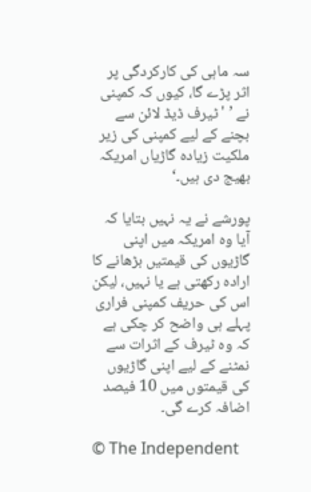سہ ماہی کی کارکردگی پر اثر پڑے گا، کیوں کہ کمپنی نے ’ 'ٹیرف ڈیڈ لائن سے بچنے کے لیے کمپنی کی زیر ملکیت زیادہ گاڑیاں امریکہ بھیج دی ہیں۔‘

پورشے نے یہ نہیں بتایا کہ آیا وہ امریکہ میں اپنی گاڑیوں کی قیمتیں بڑھانے کا ارادہ رکھتی ہے یا نہیں، لیکن اس کی حریف کمپنی فراری پہلے ہی واضح کر چکی ہے کہ وہ ٹیرف کے اثرات سے نمٹنے کے لیے اپنی گاڑیوں کی قیمتوں میں 10 فیصد اضافہ کرے گی۔

© The Independent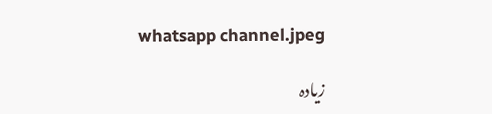whatsapp channel.jpeg

زیادہ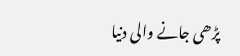پڑھی جانے والی دنیا